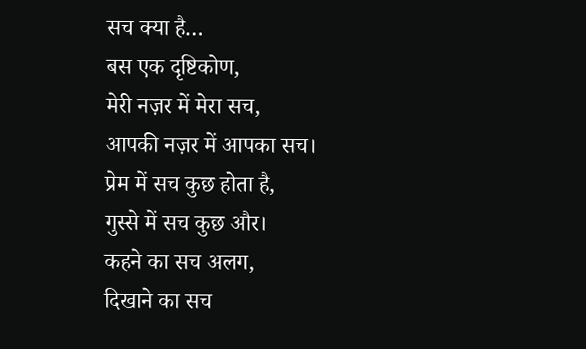सच क्या है…
बस एक दृष्टिकोण,
मेरी नज़र में मेरा सच,
आपकी नज़र में आपका सच।
प्रेम में सच कुछ होता है,
गुस्से में सच कुछ और।
कहने का सच अलग,
दिखाने का सच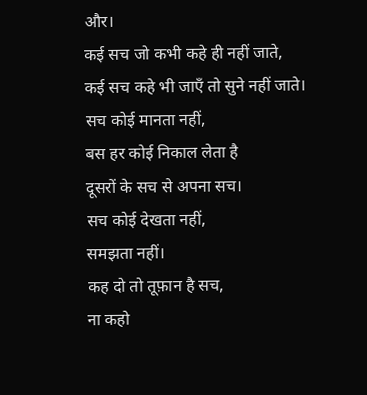और।
कई सच जो कभी कहे ही नहीं जाते,
कई सच कहे भी जाएँ तो सुने नहीं जाते।
सच कोई मानता नहीं,
बस हर कोई निकाल लेता है
दूसरों के सच से अपना सच।
सच कोई देखता नहीं,
समझता नहीं।
कह दो तो तूफ़ान है सच,
ना कहो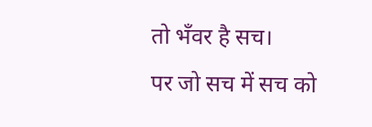तो भँवर है सच।
पर जो सच में सच को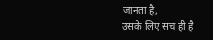जानता है,
उसके लिए सच ही है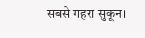सबसे गहरा सुकून।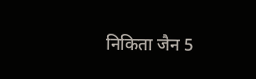निकिता जैन 5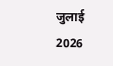जुलाई 2026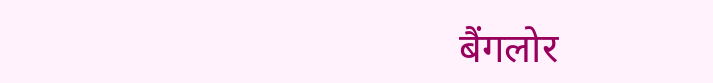बैंगलोर